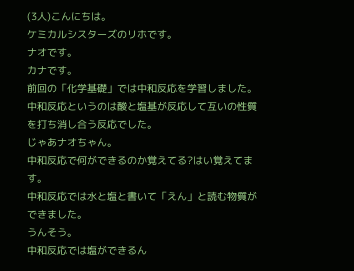(3人)こんにちは。
ケミカルシスターズのリホです。
ナオです。
カナです。
前回の「化学基礎」では中和反応を学習しました。
中和反応というのは酸と塩基が反応して互いの性質を打ち消し合う反応でした。
じゃあナオちゃん。
中和反応で何ができるのか覚えてる?はい覚えてます。
中和反応では水と塩と書いて「えん」と読む物質ができました。
うんそう。
中和反応では塩ができるん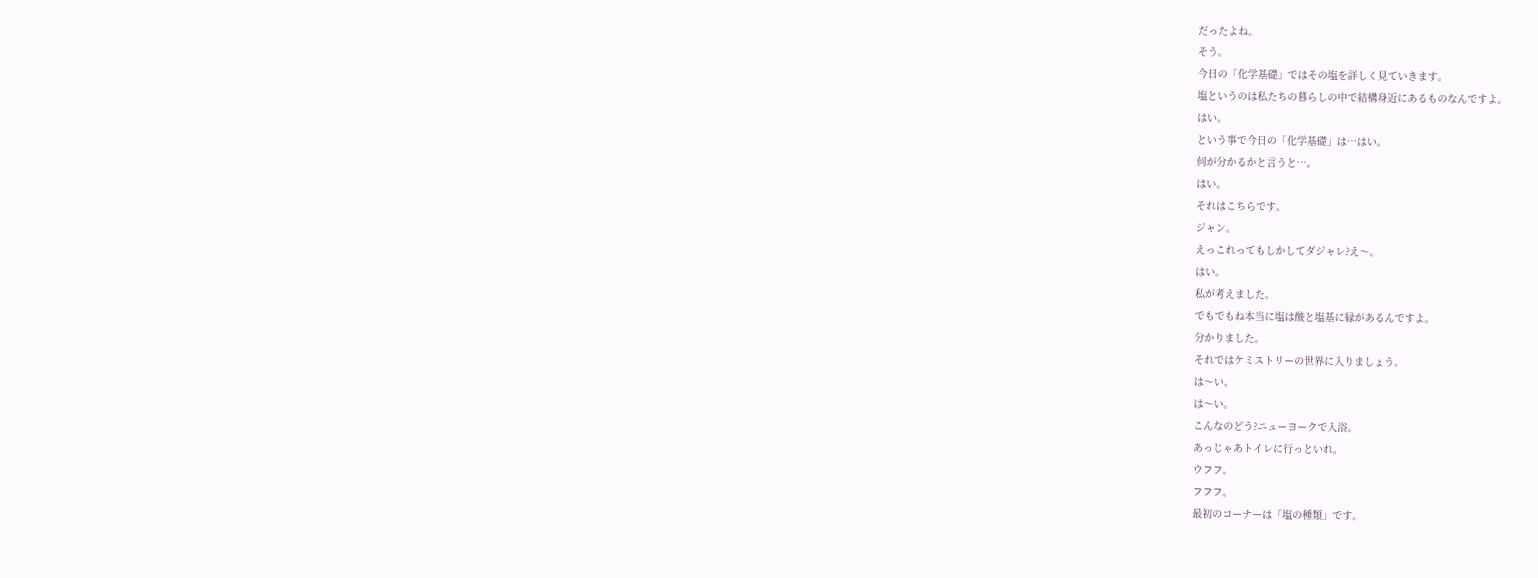だったよね。
そう。
今日の「化学基礎」ではその塩を詳しく見ていきます。
塩というのは私たちの暮らしの中で結構身近にあるものなんですよ。
はい。
という事で今日の「化学基礎」は…はい。
何が分かるかと言うと…。
はい。
それはこちらです。
ジャン。
えっこれってもしかしてダジャレ?え〜。
はい。
私が考えました。
でもでもね本当に塩は酸と塩基に縁があるんですよ。
分かりました。
それではケミストリーの世界に入りましょう。
は〜い。
は〜い。
こんなのどう?ニューヨークで入浴。
あっじゃあトイレに行っといれ。
ウフフ。
フフフ。
最初のコーナーは「塩の種類」です。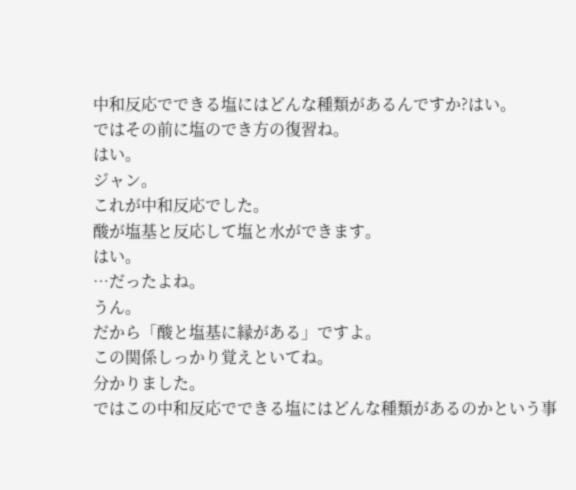中和反応でできる塩にはどんな種類があるんですか?はい。
ではその前に塩のでき方の復習ね。
はい。
ジャン。
これが中和反応でした。
酸が塩基と反応して塩と水ができます。
はい。
…だったよね。
うん。
だから「酸と塩基に縁がある」ですよ。
この関係しっかり覚えといてね。
分かりました。
ではこの中和反応でできる塩にはどんな種類があるのかという事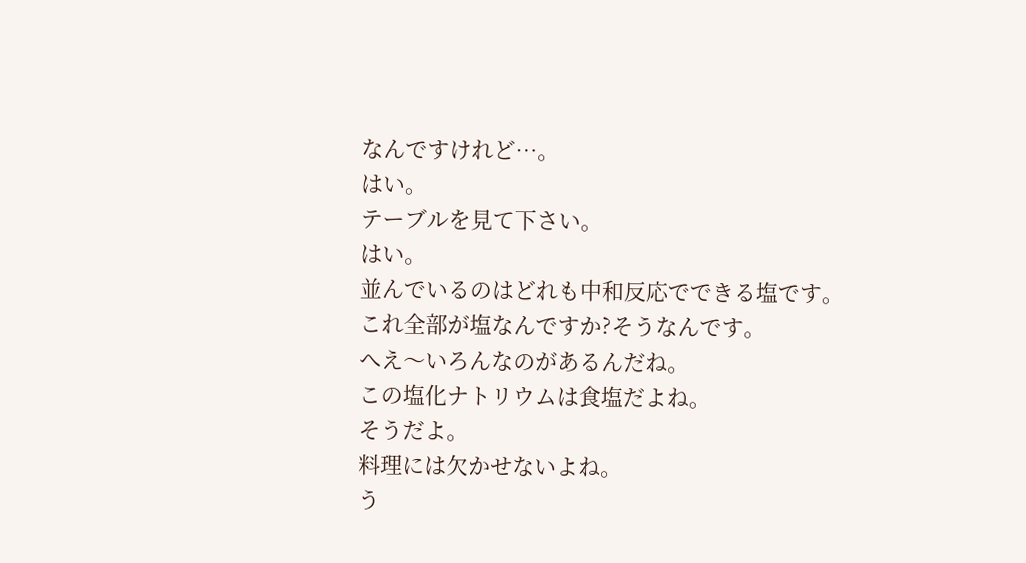なんですけれど…。
はい。
テーブルを見て下さい。
はい。
並んでいるのはどれも中和反応でできる塩です。
これ全部が塩なんですか?そうなんです。
へえ〜いろんなのがあるんだね。
この塩化ナトリウムは食塩だよね。
そうだよ。
料理には欠かせないよね。
う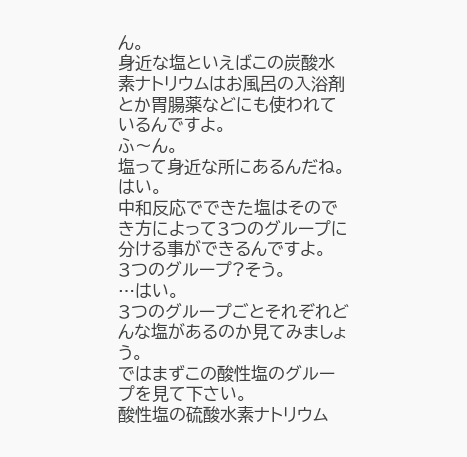ん。
身近な塩といえばこの炭酸水素ナトリウムはお風呂の入浴剤とか胃腸薬などにも使われているんですよ。
ふ〜ん。
塩って身近な所にあるんだね。
はい。
中和反応でできた塩はそのでき方によって3つのグループに分ける事ができるんですよ。
3つのグループ?そう。
…はい。
3つのグループごとそれぞれどんな塩があるのか見てみましょう。
ではまずこの酸性塩のグループを見て下さい。
酸性塩の硫酸水素ナトリウム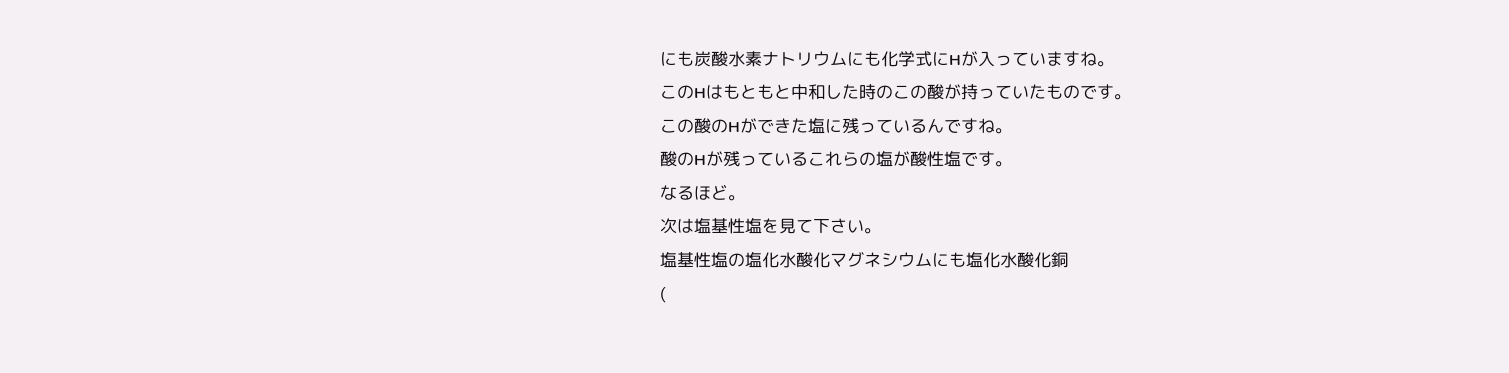にも炭酸水素ナトリウムにも化学式にHが入っていますね。
このHはもともと中和した時のこの酸が持っていたものです。
この酸のHができた塩に残っているんですね。
酸のHが残っているこれらの塩が酸性塩です。
なるほど。
次は塩基性塩を見て下さい。
塩基性塩の塩化水酸化マグネシウムにも塩化水酸化銅
(